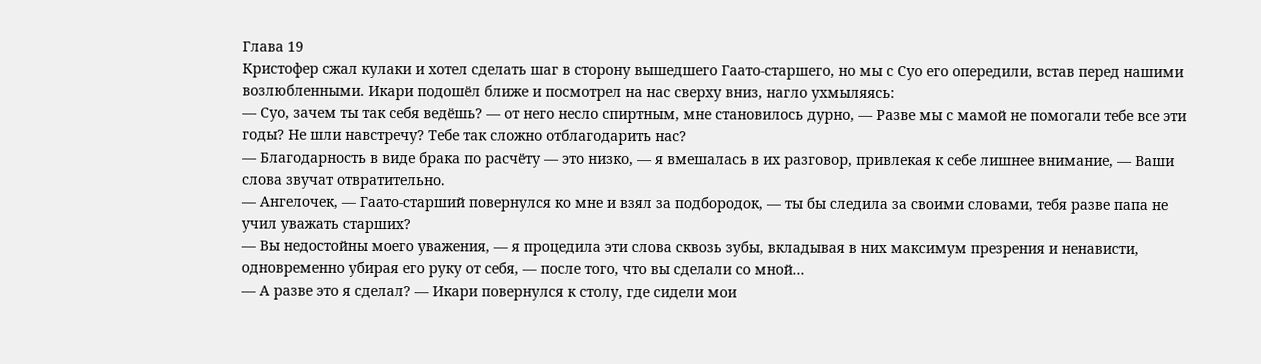Глава 19
Кристофер сжал кулаки и хотел сделать шаг в сторону вышедшего Гаато-старшего, но мы с Суо его опередили, встав перед нашими возлюбленными. Икари подошёл ближе и посмотрел на нас сверху вниз, нагло ухмыляясь:
— Суо, зачем ты так себя ведёшь? — от него несло спиртным, мне становилось дурно, — Разве мы с мамой не помогали тебе все эти годы? Не шли навстречу? Тебе так сложно отблагодарить нас?
— Благодарность в виде брака по расчёту — это низко, — я вмешалась в их разговор, привлекая к себе лишнее внимание, — Ваши слова звучат отвратительно.
— Ангелочек, — Гаато-старший повернулся ко мне и взял за подбородок, — ты бы следила за своими словами, тебя разве папа не учил уважать старших?
— Вы недостойны моего уважения, — я процедила эти слова сквозь зубы, вкладывая в них максимум презрения и ненависти, одновременно убирая его руку от себя, — после того, что вы сделали со мной...
— А разве это я сделал? — Икари повернулся к столу, где сидели мои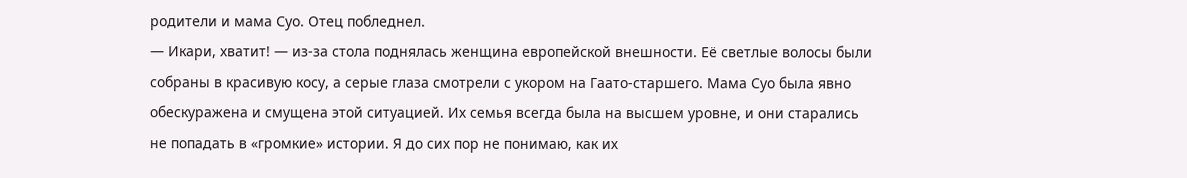родители и мама Суо. Отец побледнел.
— Икари, хватит! — из-за стола поднялась женщина европейской внешности. Её светлые волосы были собраны в красивую косу, а серые глаза смотрели с укором на Гаато-старшего. Мама Суо была явно обескуражена и смущена этой ситуацией. Их семья всегда была на высшем уровне, и они старались не попадать в «громкие» истории. Я до сих пор не понимаю, как их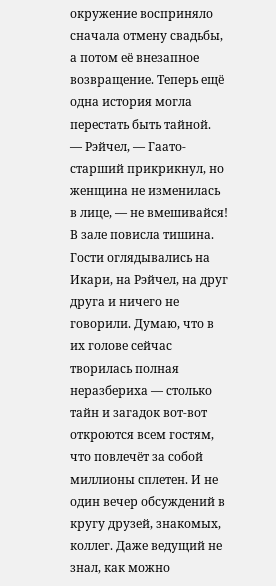окружение восприняло сначала отмену свадьбы, а потом её внезапное возвращение. Теперь ещё одна история могла перестать быть тайной.
— Рэйчел, — Гаато-старший прикрикнул, но женщина не изменилась в лице, — не вмешивайся!
В зале повисла тишина. Гости оглядывались на Икари, на Рэйчел, на друг друга и ничего не говорили. Думаю, что в их голове сейчас творилась полная неразбериха — столько тайн и загадок вот-вот откроются всем гостям, что повлечёт за собой миллионы сплетен. И не один вечер обсуждений в кругу друзей, знакомых, коллег. Даже ведущий не знал, как можно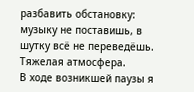разбавить обстановку: музыку не поставишь, в шутку всё не переведёшь.
Тяжелая атмосфера.
В ходе возникшей паузы я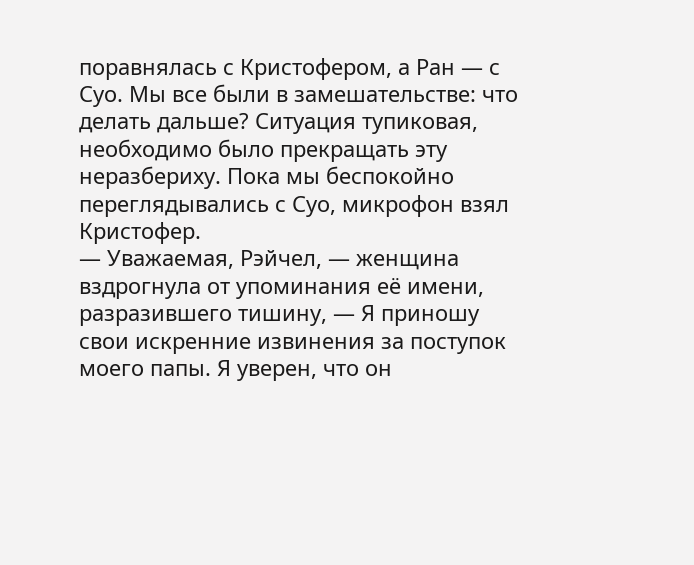поравнялась с Кристофером, а Ран — с Суо. Мы все были в замешательстве: что делать дальше? Ситуация тупиковая, необходимо было прекращать эту неразбериху. Пока мы беспокойно переглядывались с Суо, микрофон взял Кристофер.
— Уважаемая, Рэйчел, — женщина вздрогнула от упоминания её имени, разразившего тишину, — Я приношу свои искренние извинения за поступок моего папы. Я уверен, что он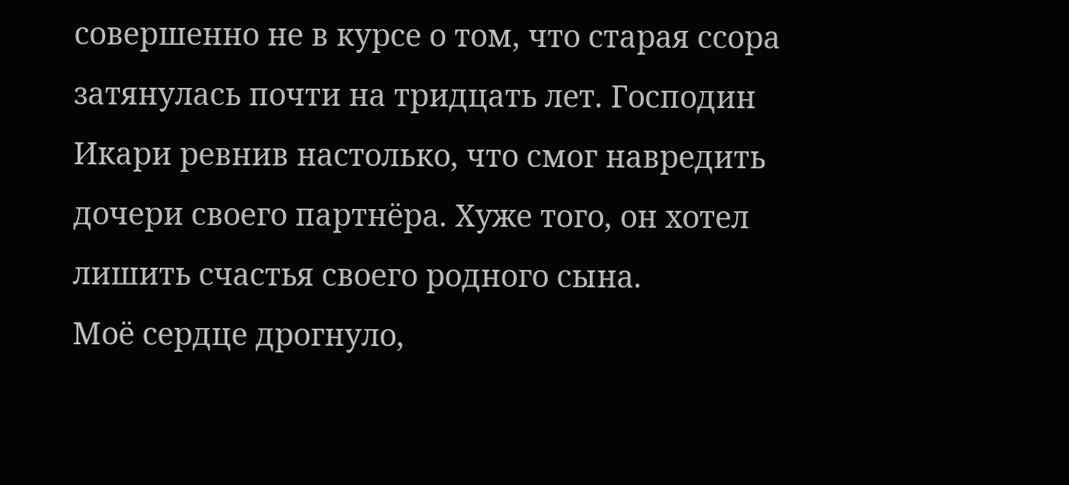совершенно не в курсе о том, что старая ссора затянулась почти на тридцать лет. Господин Икари ревнив настолько, что смог навредить дочери своего партнёра. Хуже того, он хотел лишить счастья своего родного сына.
Моё сердце дрогнуло,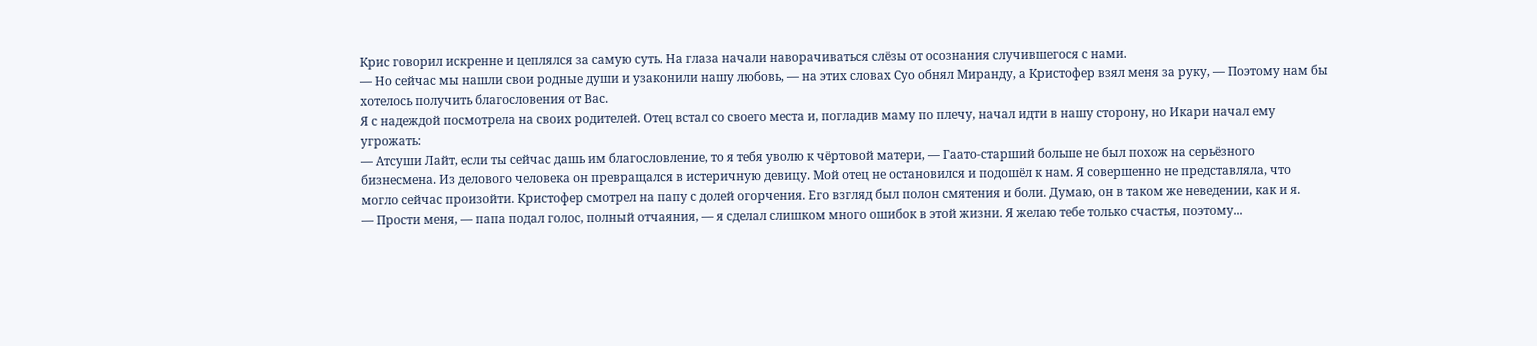Крис говорил искренне и цеплялся за самую суть. На глаза начали наворачиваться слёзы от осознания случившегося с нами.
— Но сейчас мы нашли свои родные души и узаконили нашу любовь, — на этих словах Суо обнял Миранду, а Кристофер взял меня за руку, — Поэтому нам бы хотелось получить благословения от Вас.
Я с надеждой посмотрела на своих родителей. Отец встал со своего места и, погладив маму по плечу, начал идти в нашу сторону, но Икари начал ему угрожать:
— Атсуши Лайт, если ты сейчас дашь им благословление, то я тебя уволю к чёртовой матери, — Гаато-старший больше не был похож на серьёзного бизнесмена. Из делового человека он превращался в истеричную девицу. Мой отец не остановился и подошёл к нам. Я совершенно не представляла, что могло сейчас произойти. Кристофер смотрел на папу с долей огорчения. Его взгляд был полон смятения и боли. Думаю, он в таком же неведении, как и я.
— Прости меня, — папа подал голос, полный отчаяния, — я сделал слишком много ошибок в этой жизни. Я желаю тебе только счастья, поэтому...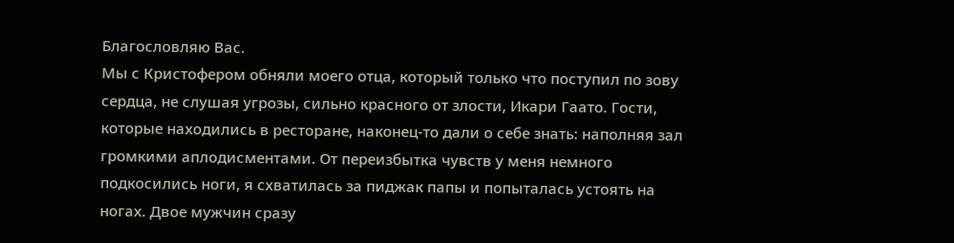Благословляю Вас.
Мы с Кристофером обняли моего отца, который только что поступил по зову сердца, не слушая угрозы, сильно красного от злости, Икари Гаато. Гости, которые находились в ресторане, наконец-то дали о себе знать: наполняя зал громкими аплодисментами. От переизбытка чувств у меня немного подкосились ноги, я схватилась за пиджак папы и попыталась устоять на ногах. Двое мужчин сразу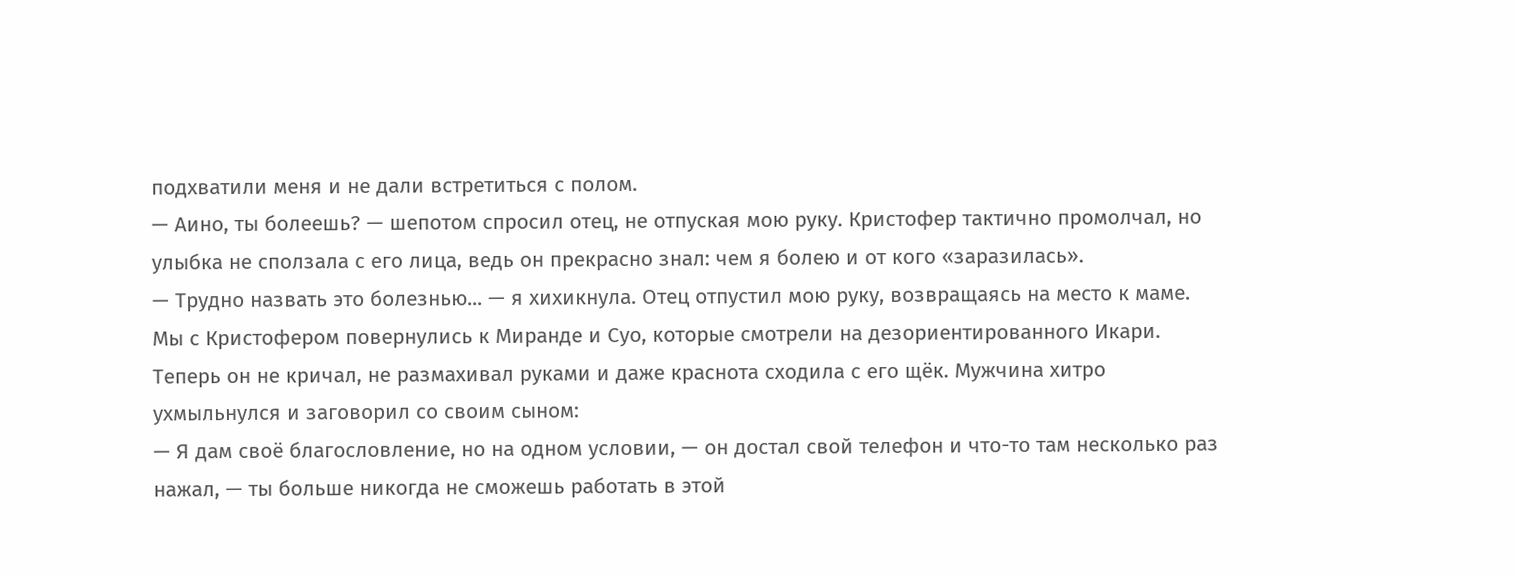подхватили меня и не дали встретиться с полом.
— Аино, ты болеешь? — шепотом спросил отец, не отпуская мою руку. Кристофер тактично промолчал, но улыбка не сползала с его лица, ведь он прекрасно знал: чем я болею и от кого «заразилась».
— Трудно назвать это болезнью... — я хихикнула. Отец отпустил мою руку, возвращаясь на место к маме. Мы с Кристофером повернулись к Миранде и Суо, которые смотрели на дезориентированного Икари. Теперь он не кричал, не размахивал руками и даже краснота сходила с его щёк. Мужчина хитро ухмыльнулся и заговорил со своим сыном:
— Я дам своё благословление, но на одном условии, — он достал свой телефон и что-то там несколько раз нажал, — ты больше никогда не сможешь работать в этой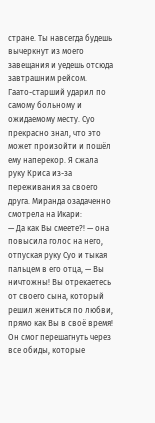стране. Ты навсегда будешь вычеркнут из моего завещания и уедешь отсюда завтрашним рейсом.
Гаато-старший ударил по самому больному и ожидаемому месту. Суо прекрасно знал, что это может произойти и пошёл ему наперекор. Я сжала руку Криса из-за переживания за своего друга. Миранда озадаченно смотрела на Икари:
— Да как Вы смеете?! — она повысила голос на него, отпуская руку Суо и тыкая пальцем в его отца, — Вы ничтожны! Вы отрекаетесь от своего сына, который решил жениться по любви, прямо как Вы в своё время! Он смог перешагнуть через все обиды, которые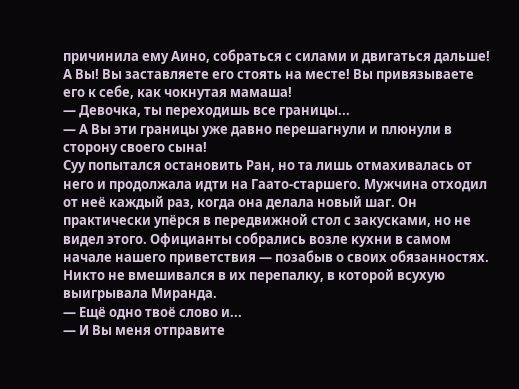причинила ему Аино, собраться с силами и двигаться дальше! А Вы! Вы заставляете его стоять на месте! Вы привязываете его к себе, как чокнутая мамаша!
— Девочка, ты переходишь все границы...
— А Вы эти границы уже давно перешагнули и плюнули в сторону своего сына!
Суу попытался остановить Ран, но та лишь отмахивалась от него и продолжала идти на Гаато-старшего. Мужчина отходил от неё каждый раз, когда она делала новый шаг. Он практически упёрся в передвижной стол с закусками, но не видел этого. Официанты собрались возле кухни в самом начале нашего приветствия — позабыв о своих обязанностях. Никто не вмешивался в их перепалку, в которой всухую выигрывала Миранда.
— Ещё одно твоё слово и...
— И Вы меня отправите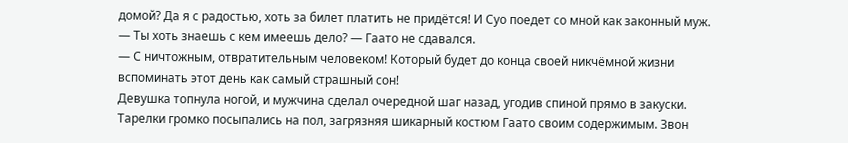домой? Да я с радостью, хоть за билет платить не придётся! И Суо поедет со мной как законный муж.
— Ты хоть знаешь с кем имеешь дело? — Гаато не сдавался.
— С ничтожным, отвратительным человеком! Который будет до конца своей никчёмной жизни вспоминать этот день как самый страшный сон!
Девушка топнула ногой, и мужчина сделал очередной шаг назад, угодив спиной прямо в закуски. Тарелки громко посыпались на пол, загрязняя шикарный костюм Гаато своим содержимым. Звон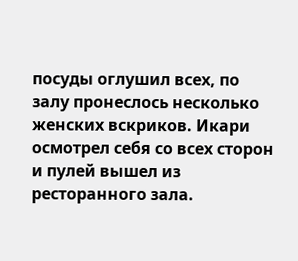посуды оглушил всех, по залу пронеслось несколько женских вскриков. Икари осмотрел себя со всех сторон и пулей вышел из ресторанного зала.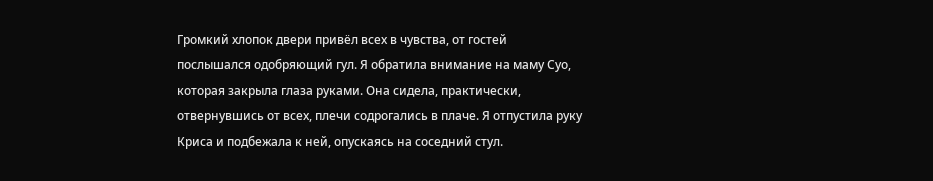Громкий хлопок двери привёл всех в чувства, от гостей послышался одобряющий гул. Я обратила внимание на маму Суо, которая закрыла глаза руками. Она сидела, практически, отвернувшись от всех, плечи содрогались в плаче. Я отпустила руку Криса и подбежала к ней, опускаясь на соседний стул.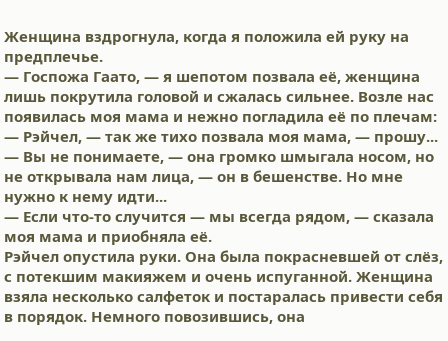Женщина вздрогнула, когда я положила ей руку на предплечье.
— Госпожа Гаато, — я шепотом позвала её, женщина лишь покрутила головой и сжалась сильнее. Возле нас появилась моя мама и нежно погладила её по плечам:
— Рэйчел, — так же тихо позвала моя мама, — прошу...
— Вы не понимаете, — она громко шмыгала носом, но не открывала нам лица, — он в бешенстве. Но мне нужно к нему идти...
— Если что-то случится — мы всегда рядом, — сказала моя мама и приобняла её.
Рэйчел опустила руки. Она была покрасневшей от слёз, с потекшим макияжем и очень испуганной. Женщина взяла несколько салфеток и постаралась привести себя в порядок. Немного повозившись, она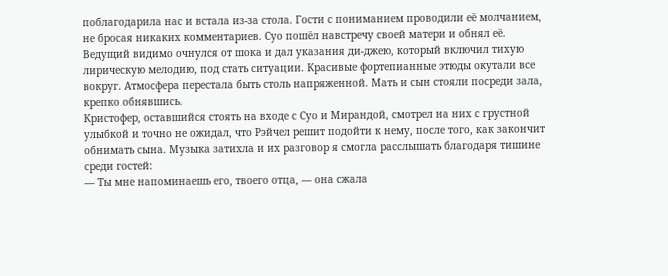поблагодарила нас и встала из-за стола. Гости с пониманием проводили её молчанием, не бросая никаких комментариев. Суо пошёл навстречу своей матери и обнял её.
Ведущий видимо очнулся от шока и дал указания ди-джею, который включил тихую лирическую мелодию, под стать ситуации. Красивые фортепианные этюды окутали все вокруг. Атмосфера перестала быть столь напряженной. Мать и сын стояли посреди зала, крепко обнявшись.
Кристофер, оставшийся стоять на входе с Суо и Мирандой, смотрел на них с грустной улыбкой и точно не ожидал, что Рэйчел решит подойти к нему, после того, как закончит обнимать сына. Музыка затихла и их разговор я смогла расслышать благодаря тишине среди гостей:
— Ты мне напоминаешь его, твоего отца, — она сжала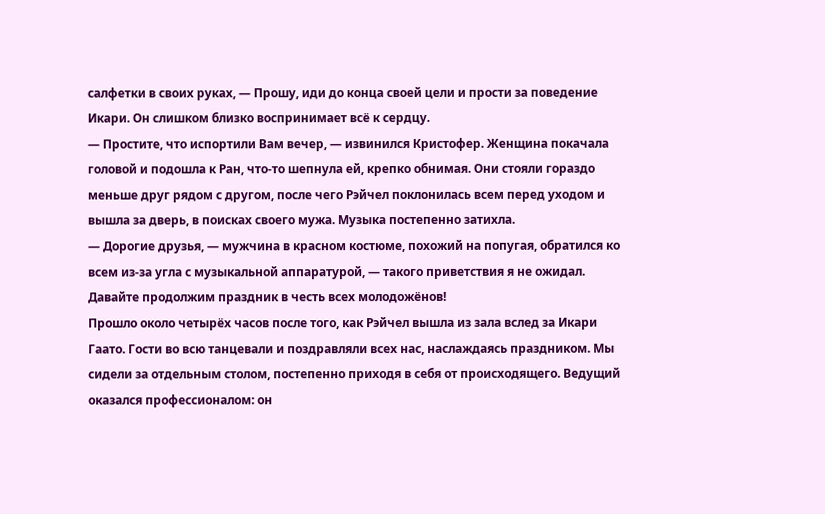салфетки в своих руках, — Прошу, иди до конца своей цели и прости за поведение Икари. Он слишком близко воспринимает всё к сердцу.
— Простите, что испортили Вам вечер, — извинился Кристофер. Женщина покачала головой и подошла к Ран, что-то шепнула ей, крепко обнимая. Они стояли гораздо меньше друг рядом с другом, после чего Рэйчел поклонилась всем перед уходом и вышла за дверь, в поисках своего мужа. Музыка постепенно затихла.
— Дорогие друзья, — мужчина в красном костюме, похожий на попугая, обратился ко всем из-за угла с музыкальной аппаратурой, — такого приветствия я не ожидал. Давайте продолжим праздник в честь всех молодожёнов!
Прошло около четырёх часов после того, как Рэйчел вышла из зала вслед за Икари Гаато. Гости во всю танцевали и поздравляли всех нас, наслаждаясь праздником. Мы сидели за отдельным столом, постепенно приходя в себя от происходящего. Ведущий оказался профессионалом: он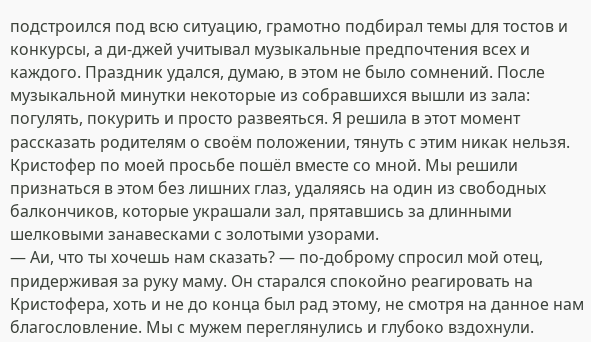подстроился под всю ситуацию, грамотно подбирал темы для тостов и конкурсы, а ди-джей учитывал музыкальные предпочтения всех и каждого. Праздник удался, думаю, в этом не было сомнений. После музыкальной минутки некоторые из собравшихся вышли из зала: погулять, покурить и просто развеяться. Я решила в этот момент рассказать родителям о своём положении, тянуть с этим никак нельзя. Кристофер по моей просьбе пошёл вместе со мной. Мы решили признаться в этом без лишних глаз, удаляясь на один из свободных балкончиков, которые украшали зал, прятавшись за длинными шелковыми занавесками с золотыми узорами.
— Аи, что ты хочешь нам сказать? — по-доброму спросил мой отец, придерживая за руку маму. Он старался спокойно реагировать на Кристофера, хоть и не до конца был рад этому, не смотря на данное нам благословление. Мы с мужем переглянулись и глубоко вздохнули.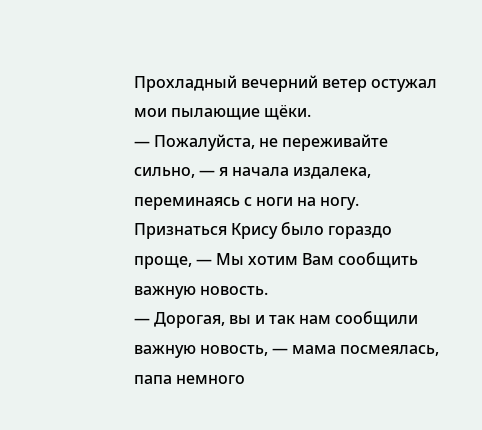Прохладный вечерний ветер остужал мои пылающие щёки.
— Пожалуйста, не переживайте сильно, — я начала издалека, переминаясь с ноги на ногу. Признаться Крису было гораздо проще, — Мы хотим Вам сообщить важную новость.
— Дорогая, вы и так нам сообщили важную новость, — мама посмеялась, папа немного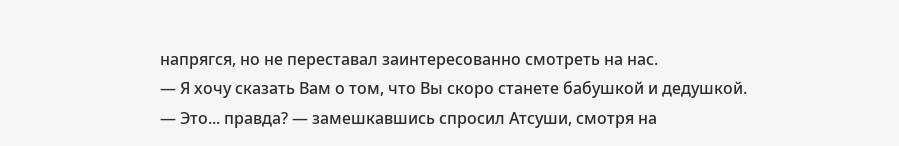напрягся, но не переставал заинтересованно смотреть на нас.
— Я хочу сказать Вам о том, что Вы скоро станете бабушкой и дедушкой.
— Это... правда? — замешкавшись спросил Атсуши, смотря на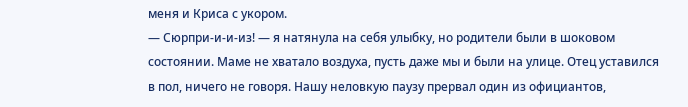меня и Криса с укором.
— Сюрпри-и-и-из! — я натянула на себя улыбку, но родители были в шоковом состоянии. Маме не хватало воздуха, пусть даже мы и были на улице. Отец уставился в пол, ничего не говоря. Нашу неловкую паузу прервал один из официантов,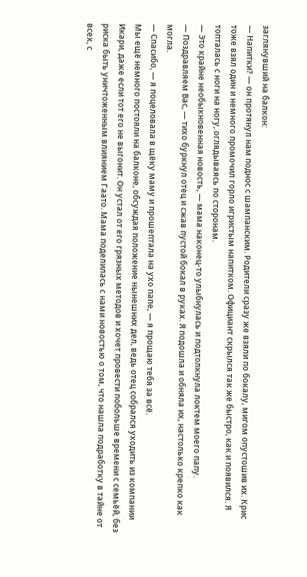заглянувший на балкон:
— Напитки? — он протянул нам поднос с шампанским. Родители сразу же взяли по бокалу, мигом опустошив их. Крис тоже взял один и немного промочил горло игристым напитком. Официант скрылся так же быстро, как и появился. Я топталась с ноги на ногу, оглядываясь по сторонам.
— Это крайне необыкновенная новость, — мама наконец-то улыбнулась и подтолкнула локтем моего папу.
— Поздравляем Вас, — тихо буркнул отец и сжав пустой бокал в руках. Я подошла и обняла их, настолько крепко как могла.
— Спасибо, — я поцеловала в щёку маму и прошептала на ухо папе, — я прощаю тебя за всё.
Мы ещё немного постояли на балконе, обсуждая положение нынешних дел, ведь отец собрался уходить из компании Икари, даже если тот его не выгонит. Он устал от его грязных методов и хочет провести побольше времени с семьёй, без риска быть уничтоженным влиянием Гаато. Мама поделилась с нами новостью о том, что нашла подработку в тайне от всех, с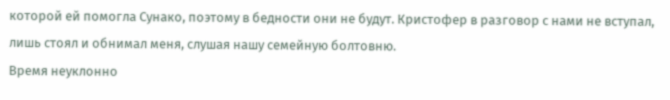которой ей помогла Сунако, поэтому в бедности они не будут. Кристофер в разговор с нами не вступал, лишь стоял и обнимал меня, слушая нашу семейную болтовню.
Время неуклонно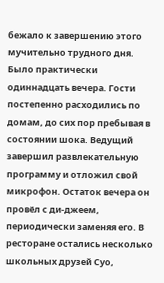бежало к завершению этого мучительно трудного дня. Было практически одиннадцать вечера. Гости постепенно расходились по домам, до сих пор пребывая в состоянии шока. Ведущий завершил развлекательную программу и отложил свой микрофон. Остаток вечера он провёл с ди-джеем, периодически заменяя его. В ресторане остались несколько школьных друзей Суо,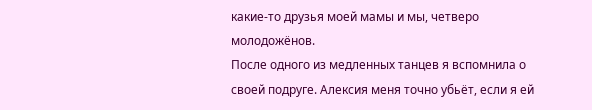какие-то друзья моей мамы и мы, четверо молодожёнов.
После одного из медленных танцев я вспомнила о своей подруге. Алексия меня точно убьёт, если я ей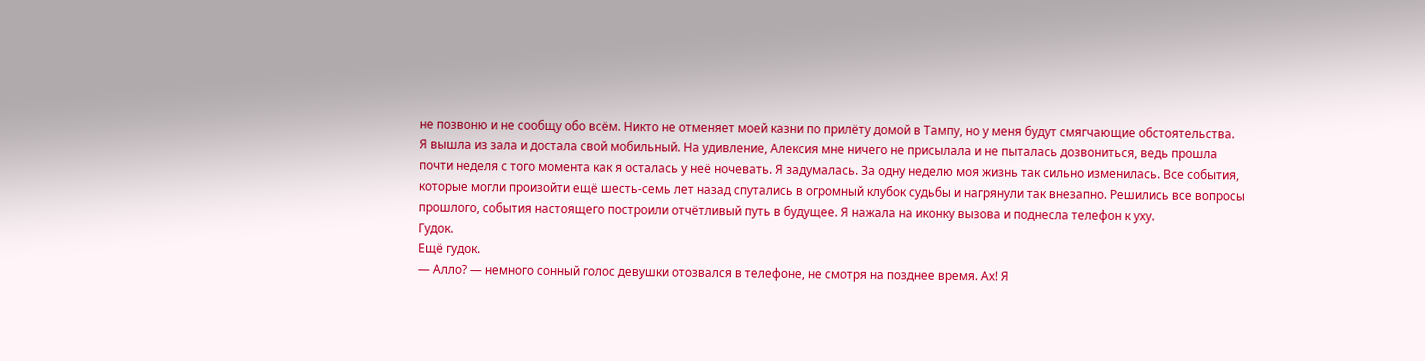не позвоню и не сообщу обо всём. Никто не отменяет моей казни по прилёту домой в Тампу, но у меня будут смягчающие обстоятельства.
Я вышла из зала и достала свой мобильный. На удивление, Алексия мне ничего не присылала и не пыталась дозвониться, ведь прошла почти неделя с того момента как я осталась у неё ночевать. Я задумалась. За одну неделю моя жизнь так сильно изменилась. Все события, которые могли произойти ещё шесть-семь лет назад спутались в огромный клубок судьбы и нагрянули так внезапно. Решились все вопросы прошлого, события настоящего построили отчётливый путь в будущее. Я нажала на иконку вызова и поднесла телефон к уху.
Гудок.
Ещё гудок.
— Алло? — немного сонный голос девушки отозвался в телефоне, не смотря на позднее время. Ах! Я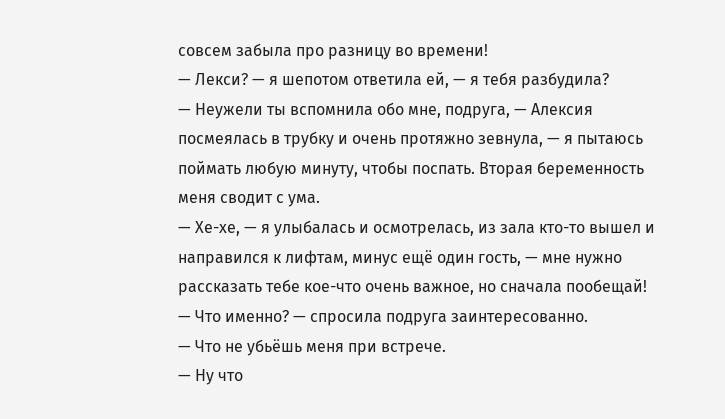совсем забыла про разницу во времени!
— Лекси? — я шепотом ответила ей, — я тебя разбудила?
— Неужели ты вспомнила обо мне, подруга, — Алексия посмеялась в трубку и очень протяжно зевнула, — я пытаюсь поймать любую минуту, чтобы поспать. Вторая беременность меня сводит с ума.
— Хе-хе, — я улыбалась и осмотрелась, из зала кто-то вышел и направился к лифтам, минус ещё один гость, — мне нужно рассказать тебе кое-что очень важное, но сначала пообещай!
— Что именно? — спросила подруга заинтересованно.
— Что не убьёшь меня при встрече.
— Ну что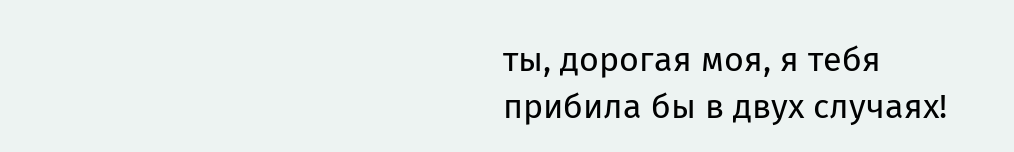ты, дорогая моя, я тебя прибила бы в двух случаях!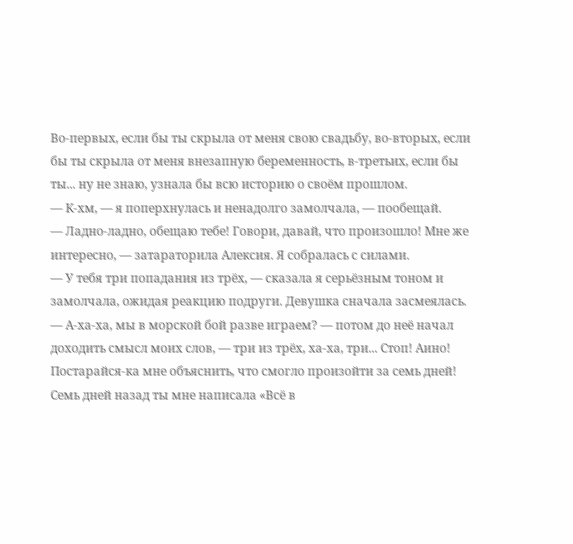Во-первых, если бы ты скрыла от меня свою свадьбу, во-вторых, если бы ты скрыла от меня внезапную беременность, в-третьих, если бы ты... ну не знаю, узнала бы всю историю о своём прошлом.
— К-хм, — я поперхнулась и ненадолго замолчала, — пообещай.
— Ладно-ладно, обещаю тебе! Говори, давай, что произошло! Мне же интересно, — затараторила Алексия. Я собралась с силами.
— У тебя три попадания из трёх, — сказала я серьёзным тоном и замолчала, ожидая реакцию подруги. Девушка сначала засмеялась.
— А-ха-ха, мы в морской бой разве играем? — потом до неё начал доходить смысл моих слов, — три из трёх, ха-ха, три... Стоп! Аино! Постарайся-ка мне объяснить, что смогло произойти за семь дней! Семь дней назад ты мне написала «Всё в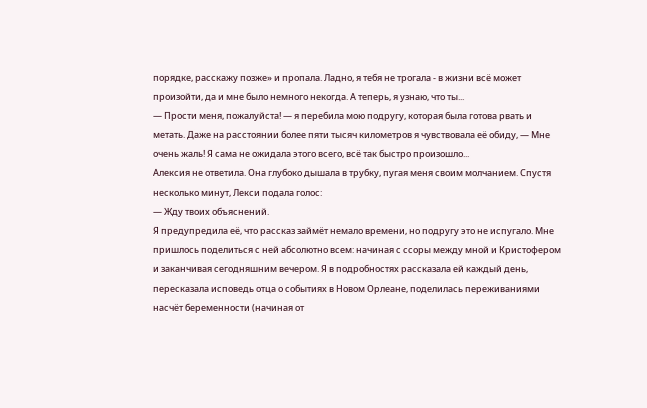порядке, расскажу позже» и пропала. Ладно, я тебя не трогала - в жизни всё может произойти, да и мне было немного некогда. А теперь, я узнаю, что ты...
— Прости меня, пожалуйста! — я перебила мою подругу, которая была готова рвать и метать. Даже на расстоянии более пяти тысяч километров я чувствовала её обиду, — Мне очень жаль! Я сама не ожидала этого всего, всё так быстро произошло...
Алексия не ответила. Она глубоко дышала в трубку, пугая меня своим молчанием. Спустя несколько минут, Лекси подала голос:
— Жду твоих объяснений.
Я предупредила её, что рассказ займёт немало времени, но подругу это не испугало. Мне пришлось поделиться с ней абсолютно всем: начиная с ссоры между мной и Кристофером и заканчивая сегодняшним вечером. Я в подробностях рассказала ей каждый день, пересказала исповедь отца о событиях в Новом Орлеане, поделилась переживаниями насчёт беременности (начиная от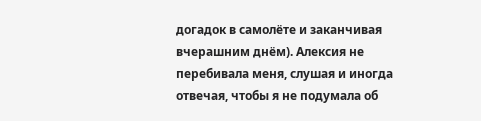догадок в самолёте и заканчивая вчерашним днём). Алексия не перебивала меня, слушая и иногда отвечая, чтобы я не подумала об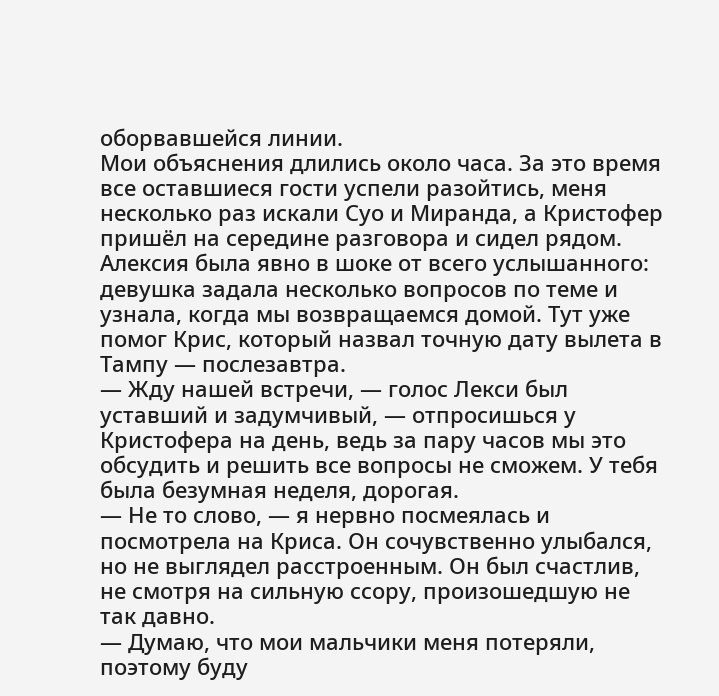оборвавшейся линии.
Мои объяснения длились около часа. За это время все оставшиеся гости успели разойтись, меня несколько раз искали Суо и Миранда, а Кристофер пришёл на середине разговора и сидел рядом. Алексия была явно в шоке от всего услышанного: девушка задала несколько вопросов по теме и узнала, когда мы возвращаемся домой. Тут уже помог Крис, который назвал точную дату вылета в Тампу — послезавтра.
— Жду нашей встречи, — голос Лекси был уставший и задумчивый, — отпросишься у Кристофера на день, ведь за пару часов мы это обсудить и решить все вопросы не сможем. У тебя была безумная неделя, дорогая.
— Не то слово, — я нервно посмеялась и посмотрела на Криса. Он сочувственно улыбался, но не выглядел расстроенным. Он был счастлив, не смотря на сильную ссору, произошедшую не так давно.
— Думаю, что мои мальчики меня потеряли, поэтому буду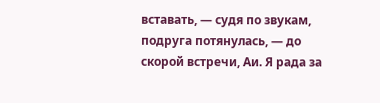вставать, — судя по звукам, подруга потянулась, — до скорой встречи, Аи. Я рада за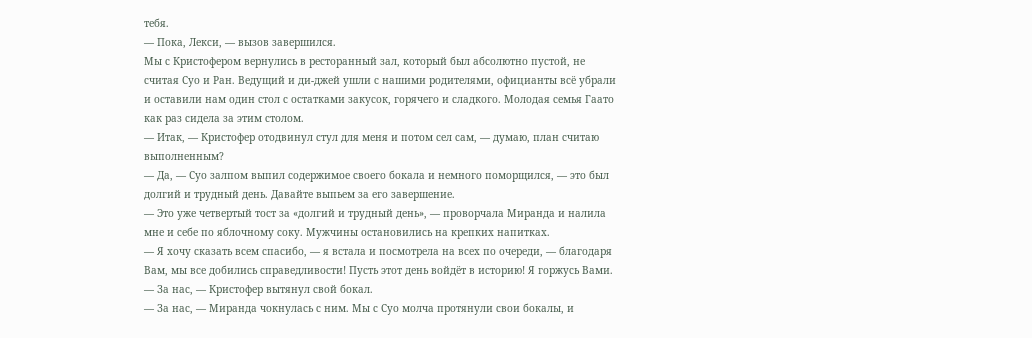тебя.
— Пока, Лекси, — вызов завершился.
Мы с Кристофером вернулись в ресторанный зал, который был абсолютно пустой, не считая Суо и Ран. Ведущий и ди-джей ушли с нашими родителями, официанты всё убрали и оставили нам один стол с остатками закусок, горячего и сладкого. Молодая семья Гаато как раз сидела за этим столом.
— Итак, — Кристофер отодвинул стул для меня и потом сел сам, — думаю, план считаю выполненным?
— Да, — Суо залпом выпил содержимое своего бокала и немного поморщился, — это был долгий и трудный день. Давайте выпьем за его завершение.
— Это уже четвертый тост за «долгий и трудный день», — проворчала Миранда и налила мне и себе по яблочному соку. Мужчины остановились на крепких напитках.
— Я хочу сказать всем спасибо, — я встала и посмотрела на всех по очереди, — благодаря Вам, мы все добились справедливости! Пусть этот день войдёт в историю! Я горжусь Вами.
— За нас, — Кристофер вытянул свой бокал.
— За нас, — Миранда чокнулась с ним. Мы с Суо молча протянули свои бокалы, и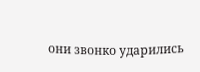они звонко ударились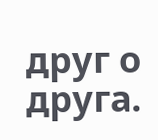друг о друга.